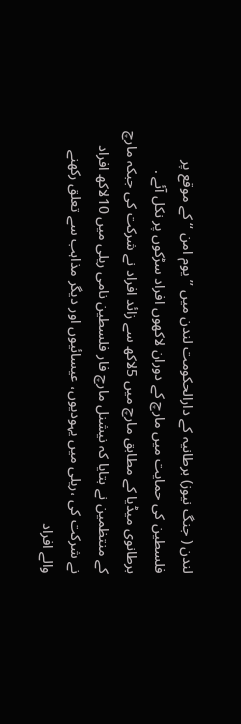لندن ( جنگ نیوز) برطانیہ کے دارالحکومت لندن میں ’’یوم امن ‘‘ کے موقع پر فلسطین کی حمایت میں مارچ کے دوران لاکھوں افراد سڑکوں پر نکل آئے .
برطانوی میڈیا کے مطابق مارچ میں 5لاکھ سے زائد افراد نے شرکت کی جبکہ مارچ کے منتظمین نے بتایا کہ نیشنل مارچ فار فلسطین نامی ریلی میں 10لاکھ افراد نے شرکت کی ،ریلی میں یہودیوں، عیسائیوں اور دیگر مذاہب سے تعلق رکھنے والے افراد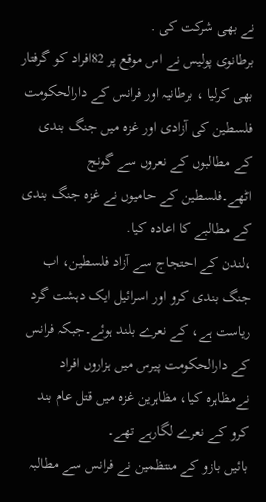نے بھی شرکت کی .
برطانوی پولیس نے اس موقع پر 82افراد کو گرفتار بھی کرلیا ، برطانیہ اور فرانس کے دارالحکومت فلسطین کی آزادی اور غزہ میں جنگ بندی کے مطالبوں کے نعروں سے گونج اٹھے۔فلسطین کے حامیوں نے غزہ جنگ بندی کے مطالبے کا اعادہ کیا.
،لندن کے احتجاج سے آزاد فلسطین، اب جنگ بندی کرو اور اسرائیل ایک دہشت گرد ریاست ہے، کے نعرے بلند ہوئے۔جبکہ فرانس کے دارالحکومت پیرس میں ہزاروں افراد نےمظاہرہ کیا، مظاہرین غزہ میں قتل عام بند کرو کے نعرے لگارہے تھے۔
بائیں بازو کے منتظمین نے فرانس سے مطالبہ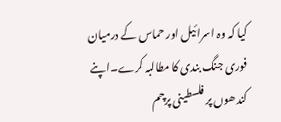کیا کہ وہ اسرائیل اور حماس کے درمیان فوری جنگ بندی کا مطالبہ کرے۔اپنے کندھوں پر فلسطینی پرچم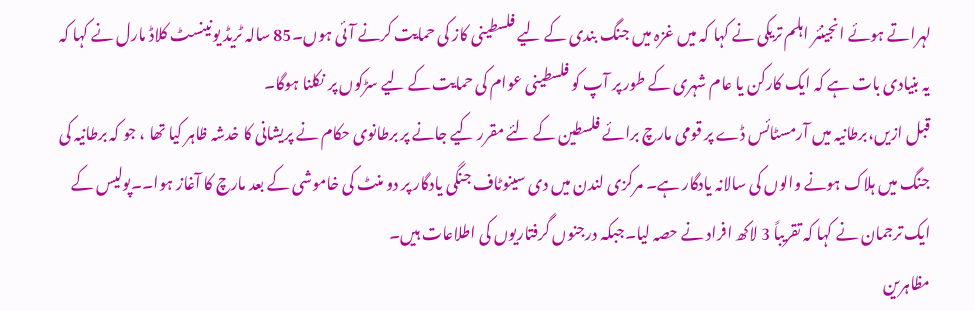لہراتے ہوئے انجینئر اہلم تریکی نے کہا کہ میں غزہ میں جنگ بندی کے لیے فلسطینی کاز کی حمایت کرنے آئی ہوں۔85 سالہ ٹریڈ یونینسٹ کلاڈ مارل نے کہا کہ یہ بنیادی بات ہے کہ ایک کارکن یا عام شہری کے طور پر آپ کو فلسطینی عوام کی حمایت کے لیے سڑکوں پر نکلنا ہوگا۔
قبل ازیں،برطانیہ میں آرمسٹائس ڈے پر قومی مارچ برائے فلسطین کے لئے مقرر کیے جانے پر برطانوی حکام نے پریشانی کا خدشہ ظاہر کیا تھا ، جو کہ برطانیہ کی جنگ میں ہلاک ہونے والوں کی سالانہ یادگار ہے۔ مرکزی لندن میں دی سینوٹاف جنگی یادگار پر دو منٹ کی خاموشی کے بعد مارچ کا آغاز ہوا۔۔پولیس کے ایک ترجمان نے کہا کہ تقریباً 3 لاکھ افراد نے حصہ لیا۔جبکہ درجنوں گرفتاریوں کی اطلاعات ہیں۔
مظاہرین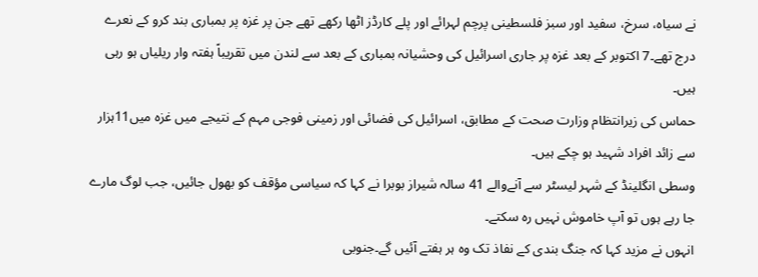نے سیاہ، سرخ، سفید اور سبز فلسطینی پرچم لہرائے اور پلے کارڈز اٹھا رکھے تھے جن پر غزہ پر بمباری بند کرو کے نعرے درج تھے۔7 اکتوبر کے بعد غزہ پر جاری اسرائیل کی وحشیانہ بمباری کے بعد سے لندن میں تقریباً ہفتہ وار ریلیاں ہو رہی ہیں۔
حماس کی زیرانتظام وزارت صحت کے مطابق، اسرائیل کی فضائی اور زمینی فوجی مہم کے نتیجے میں غزہ میں11ہزار سے زائد افراد شہید ہو چکے ہیں۔
وسطی انگلینڈ کے شہر لیسٹر سے آنےوالے 41 سالہ شیراز بوبرا نے کہا کہ سیاسی مؤقف کو بھول جائیں، جب لوگ مارے جا رہے ہوں تو آپ خاموش نہیں رہ سکتے۔
انہوں نے مزید کہا کہ جنگ بندی کے نفاذ تک وہ ہر ہفتے آئیں گے۔جنوبی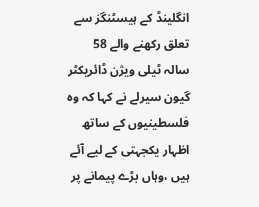انگلینڈ کے ہیسٹنگز سے تعلق رکھنے والے 58 سالہ ٹیلی ویژن ڈائریکٹر گیون سیرلے نے کہا کہ وہ فلسطینیوں کے ساتھ اظہار یکجہتی کے لیے آئے ہیں ،وہاں بڑے پیمانے پر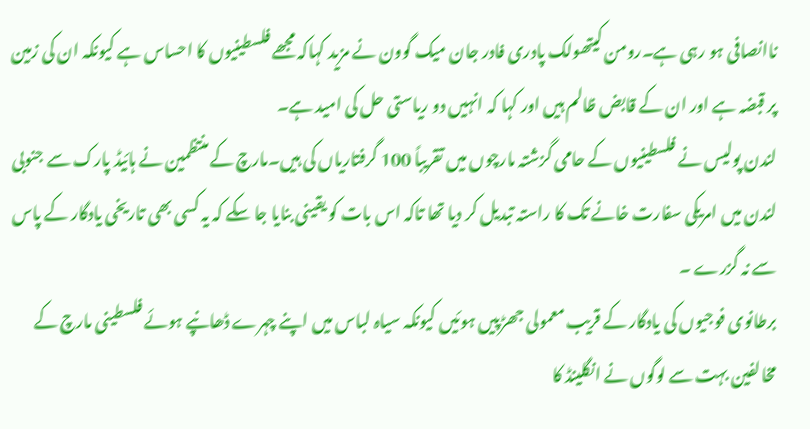ناانصافی ہو رہی ہے۔رومن کیتھولک پادری فادر جان میک گوون نے مزید کہاکہ مجھے فلسطینیوں کا احساس ہے کیونکہ ان کی زمین پر قبضہ ہے اور ان کے قابض ظالم ہیں اور کہا کہ انہیں دو ریاستی حل کی امید ہے۔
لندن پولیس نے فلسطینیوں کے حامی گزشتہ مارچوں میں تقریباً 100 گرفتاریاں کی ہیں۔مارچ کے منتظمین نے ہائیڈ پارک سے جنوبی لندن میں امریکی سفارت خانے تک کا راستہ تبدیل کر دیا تھا تاکہ اس بات کو یقینی بنایا جا سکے کہ یہ کسی بھی تاریخی یادگار کے پاس سے نہ گزرے ۔
برطانوی فوجیوں کی یادگار کے قریب معمولی جھڑپیں ہوئیں کیونکہ سیاہ لباس میں اپنے چہرے ڈھانپے ہوئے فلسطینی مارچ کے مخالفین بہت سے لوگوں نے انگلینڈ کا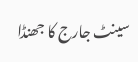سینٹ جارج کا جھنڈا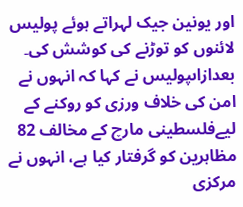اور یونین جیک لہراتے ہوئے پولیس لائنوں کو توڑنے کی کوشش کی۔
بعدازاںپولیس نے کہا کہ انہوں نے امن کی خلاف ورزی کو روکنے کے لیےفلسطینی مارچ کے مخالف 82 مظاہرین کو گرفتار کیا ہے، انہوں نے مرکزی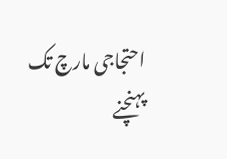احتجاجی مارچ تک پہنچنے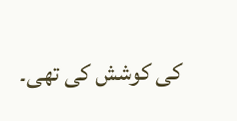کی کوشش کی تھی۔